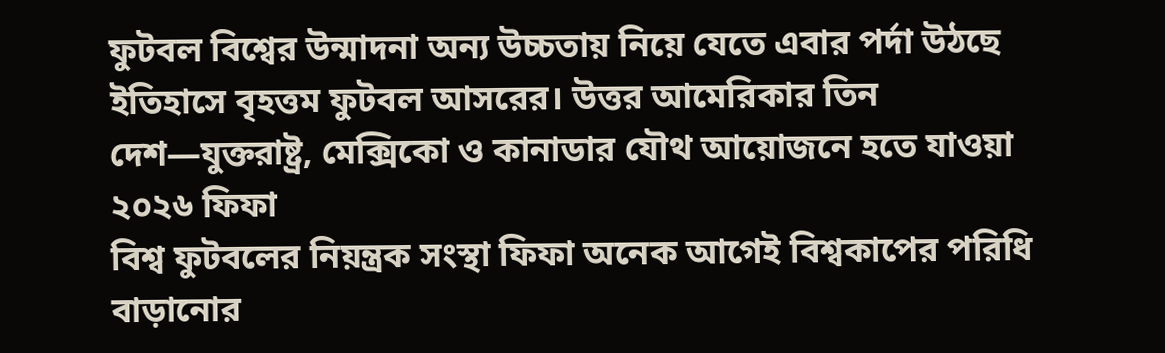ফুটবল বিশ্বের উন্মাদনা অন্য উচ্চতায় নিয়ে যেতে এবার পর্দা উঠছে ইতিহাসে বৃহত্তম ফুটবল আসরের। উত্তর আমেরিকার তিন দেশ—যুক্তরাষ্ট্র, মেক্সিকো ও কানাডার যৌথ আয়োজনে হতে যাওয়া ২০২৬ ফিফা
বিশ্ব ফুটবলের নিয়ন্ত্রক সংস্থা ফিফা অনেক আগেই বিশ্বকাপের পরিধি বাড়ানোর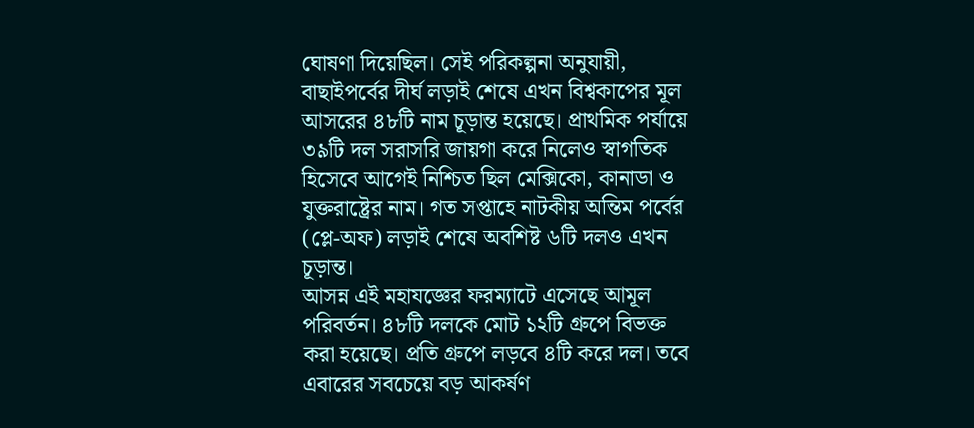ঘোষণা দিয়েছিল। সেই পরিকল্পনা অনুযায়ী, বাছাইপর্বের দীর্ঘ লড়াই শেষে এখন বিশ্বকাপের মূল আসরের ৪৮টি নাম চূড়ান্ত হয়েছে। প্রাথমিক পর্যায়ে ৩৯টি দল সরাসরি জায়গা করে নিলেও স্বাগতিক হিসেবে আগেই নিশ্চিত ছিল মেক্সিকো, কানাডা ও যুক্তরাষ্ট্রের নাম। গত সপ্তাহে নাটকীয় অন্তিম পর্বের (প্লে-অফ) লড়াই শেষে অবশিষ্ট ৬টি দলও এখন চূড়ান্ত।
আসন্ন এই মহাযজ্ঞের ফরম্যাটে এসেছে আমূল পরিবর্তন। ৪৮টি দলকে মোট ১২টি গ্রুপে বিভক্ত করা হয়েছে। প্রতি গ্রুপে লড়বে ৪টি করে দল। তবে এবারের সবচেয়ে বড় আকর্ষণ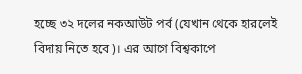হচ্ছে ৩২ দলের নকআউট পর্ব (যেখান থেকে হারলেই বিদায় নিতে হবে)। এর আগে বিশ্বকাপে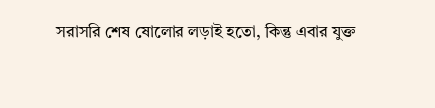সরাসরি শেষ ষোলোর লড়াই হতো, কিন্তু এবার যুক্ত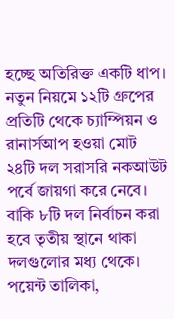হচ্ছে অতিরিক্ত একটি ধাপ।
নতুন নিয়মে ১২টি গ্রুপের প্রতিটি থেকে চ্যাম্পিয়ন ও রানার্সআপ হওয়া মোট ২৪টি দল সরাসরি নকআউট পর্বে জায়গা করে নেবে। বাকি ৮টি দল নির্বাচন করা হবে তৃতীয় স্থানে থাকা দলগুলোর মধ্য থেকে। পয়েন্ট তালিকা,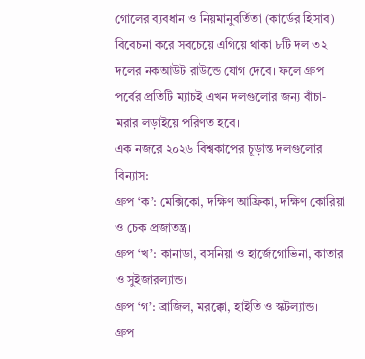গোলের ব্যবধান ও নিয়মানুবর্তিতা (কার্ডের হিসাব) বিবেচনা করে সবচেয়ে এগিয়ে থাকা ৮টি দল ৩২ দলের নকআউট রাউন্ডে যোগ দেবে। ফলে গ্রুপ পর্বের প্রতিটি ম্যাচই এখন দলগুলোর জন্য বাঁচা-মরার লড়াইয়ে পরিণত হবে।
এক নজরে ২০২৬ বিশ্বকাপের চূড়ান্ত দলগুলোর বিন্যাস:
গ্রুপ ‘ক’: মেক্সিকো, দক্ষিণ আফ্রিকা, দক্ষিণ কোরিয়া ও চেক প্রজাতন্ত্র।
গ্রুপ ‘খ’: কানাডা, বসনিয়া ও হার্জেগোভিনা, কাতার ও সুইজারল্যান্ড।
গ্রুপ ‘গ’: ব্রাজিল, মরক্কো, হাইতি ও স্কটল্যান্ড।
গ্রুপ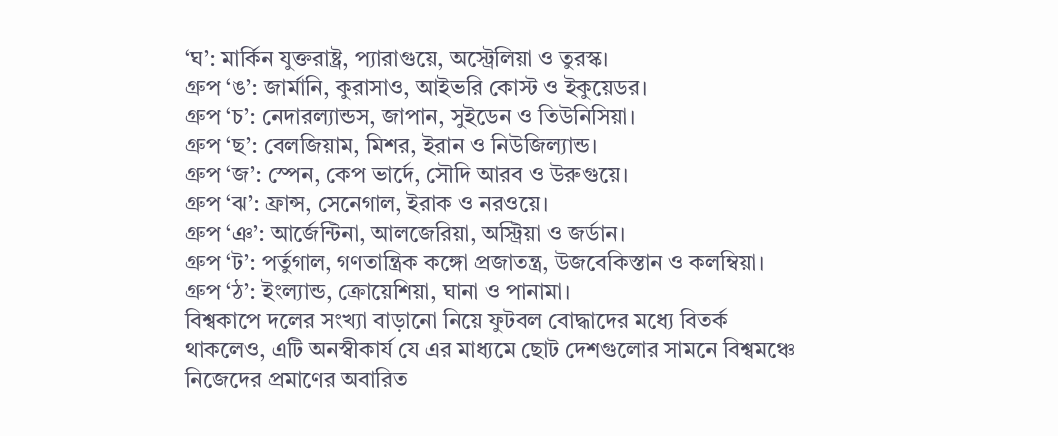‘ঘ’: মার্কিন যুক্তরাষ্ট্র, প্যারাগুয়ে, অস্ট্রেলিয়া ও তুরস্ক।
গ্রুপ ‘ঙ’: জার্মানি, কুরাসাও, আইভরি কোস্ট ও ইকুয়েডর।
গ্রুপ ‘চ’: নেদারল্যান্ডস, জাপান, সুইডেন ও তিউনিসিয়া।
গ্রুপ ‘ছ’: বেলজিয়াম, মিশর, ইরান ও নিউজিল্যান্ড।
গ্রুপ ‘জ’: স্পেন, কেপ ভার্দে, সৌদি আরব ও উরুগুয়ে।
গ্রুপ ‘ঝ’: ফ্রান্স, সেনেগাল, ইরাক ও নরওয়ে।
গ্রুপ ‘ঞ’: আর্জেন্টিনা, আলজেরিয়া, অস্ট্রিয়া ও জর্ডান।
গ্রুপ ‘ট’: পর্তুগাল, গণতান্ত্রিক কঙ্গো প্রজাতন্ত্র, উজবেকিস্তান ও কলম্বিয়া।
গ্রুপ ‘ঠ’: ইংল্যান্ড, ক্রোয়েশিয়া, ঘানা ও পানামা।
বিশ্বকাপে দলের সংখ্যা বাড়ানো নিয়ে ফুটবল বোদ্ধাদের মধ্যে বিতর্ক থাকলেও, এটি অনস্বীকার্য যে এর মাধ্যমে ছোট দেশগুলোর সামনে বিশ্বমঞ্চে নিজেদের প্রমাণের অবারিত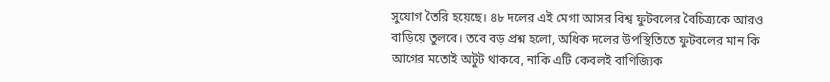সুযোগ তৈরি হয়েছে। ৪৮ দলের এই মেগা আসর বিশ্ব ফুটবলের বৈচিত্র্যকে আরও বাড়িয়ে তুলবে। তবে বড় প্রশ্ন হলো, অধিক দলের উপস্থিতিতে ফুটবলের মান কি আগের মতোই অটুট থাকবে, নাকি এটি কেবলই বাণিজ্যিক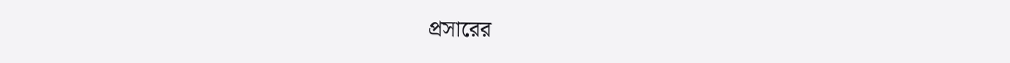প্রসারের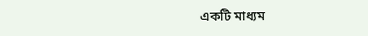একটি মাধ্যম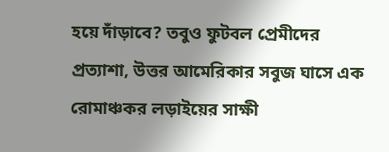হয়ে দাঁড়াবে? তবুও ফুটবল প্রেমীদের প্রত্যাশা, উত্তর আমেরিকার সবুজ ঘাসে এক রোমাঞ্চকর লড়াইয়ের সাক্ষী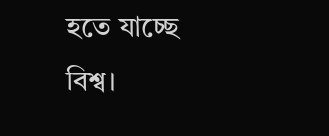হতে যাচ্ছে বিশ্ব।